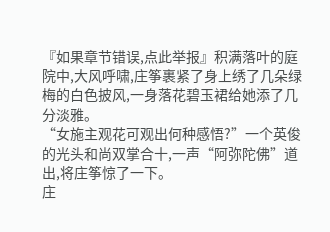『如果章节错误,点此举报』积满落叶的庭院中,大风呼啸,庄筝裹紧了身上绣了几朵绿梅的白色披风,一身落花碧玉裙给她添了几分淡雅。
“女施主观花可观出何种感悟?”一个英俊的光头和尚双掌合十,一声“阿弥陀佛”道出,将庄筝惊了一下。
庄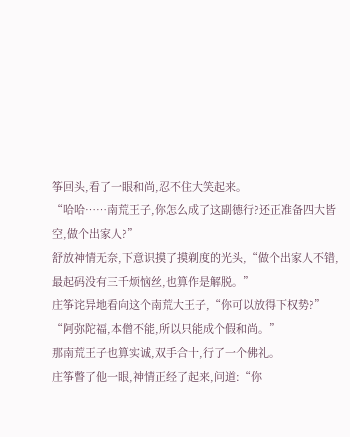筝回头,看了一眼和尚,忍不住大笑起来。
“哈哈……南荒王子,你怎么成了这副德行?还正准备四大皆空,做个出家人?”
舒放神情无奈,下意识摸了摸剃度的光头,“做个出家人不错,最起码没有三千烦恼丝,也算作是解脱。”
庄筝诧异地看向这个南荒大王子,“你可以放得下权势?”
“阿弥陀福,本僧不能,所以只能成个假和尚。”
那南荒王子也算实诚,双手合十,行了一个佛礼。
庄筝瞥了他一眼,神情正经了起来,问道:“你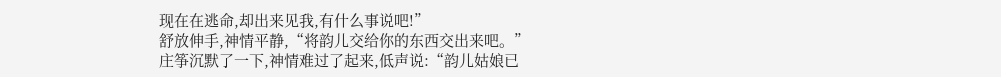现在在逃命,却出来见我,有什么事说吧!”
舒放伸手,神情平静,“将韵儿交给你的东西交出来吧。”
庄筝沉默了一下,神情难过了起来,低声说:“韵儿姑娘已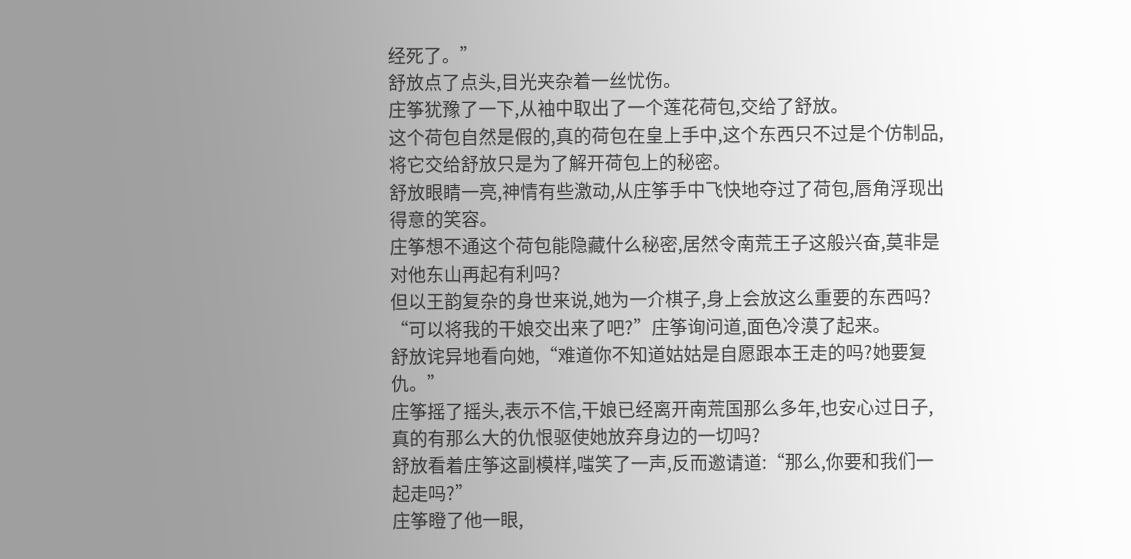经死了。”
舒放点了点头,目光夹杂着一丝忧伤。
庄筝犹豫了一下,从袖中取出了一个莲花荷包,交给了舒放。
这个荷包自然是假的,真的荷包在皇上手中,这个东西只不过是个仿制品,将它交给舒放只是为了解开荷包上的秘密。
舒放眼睛一亮,神情有些激动,从庄筝手中飞快地夺过了荷包,唇角浮现出得意的笑容。
庄筝想不通这个荷包能隐藏什么秘密,居然令南荒王子这般兴奋,莫非是对他东山再起有利吗?
但以王韵复杂的身世来说,她为一介棋子,身上会放这么重要的东西吗?
“可以将我的干娘交出来了吧?”庄筝询问道,面色冷漠了起来。
舒放诧异地看向她,“难道你不知道姑姑是自愿跟本王走的吗?她要复仇。”
庄筝摇了摇头,表示不信,干娘已经离开南荒国那么多年,也安心过日子,真的有那么大的仇恨驱使她放弃身边的一切吗?
舒放看着庄筝这副模样,嗤笑了一声,反而邀请道:“那么,你要和我们一起走吗?”
庄筝瞪了他一眼,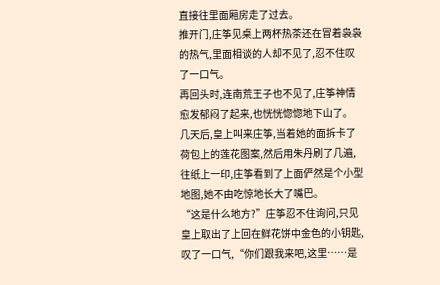直接往里面厢房走了过去。
推开门,庄筝见桌上两杯热茶还在冒着袅袅的热气,里面相谈的人却不见了,忍不住叹了一口气。
再回头时,连南荒王子也不见了,庄筝神情愈发郁闷了起来,也恍恍惚惚地下山了。
几天后,皇上叫来庄筝,当着她的面拆卡了荷包上的莲花图案,然后用朱丹刷了几遍,往纸上一印,庄筝看到了上面俨然是个小型地图,她不由吃惊地长大了嘴巴。
“这是什么地方?”庄筝忍不住询问,只见皇上取出了上回在鲜花饼中金色的小钥匙,叹了一口气,“你们跟我来吧,这里……是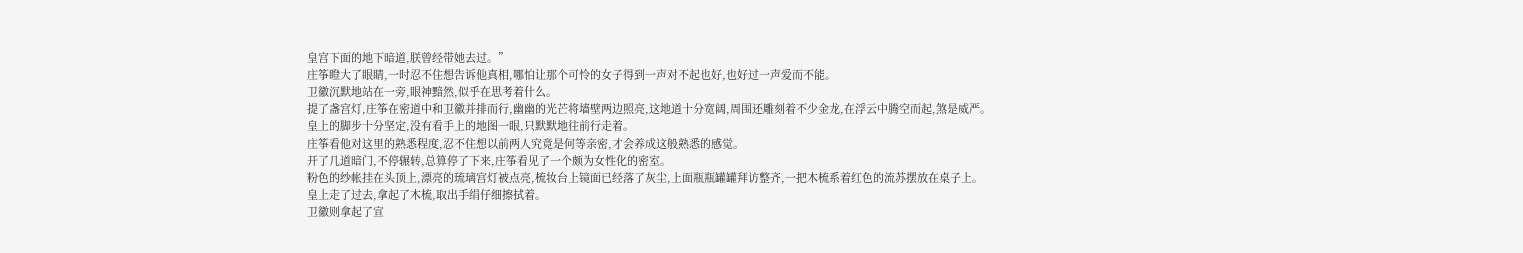皇宫下面的地下暗道,朕曾经带她去过。”
庄筝瞪大了眼睛,一时忍不住想告诉他真相,哪怕让那个可怜的女子得到一声对不起也好,也好过一声爱而不能。
卫徽沉默地站在一旁,眼神黯然,似乎在思考着什么。
提了盏宫灯,庄筝在密道中和卫徽并排而行,幽幽的光芒将墙壁两边照亮,这地道十分宽阔,周围还雕刻着不少金龙,在浮云中腾空而起,煞是威严。
皇上的脚步十分坚定,没有看手上的地图一眼,只默默地往前行走着。
庄筝看他对这里的熟悉程度,忍不住想以前两人究竟是何等亲密,才会养成这般熟悉的感觉。
开了几道暗门,不停辗转,总算停了下来,庄筝看见了一个颇为女性化的密室。
粉色的纱帐挂在头顶上,漂亮的琉璃宫灯被点亮,梳妆台上镜面已经落了灰尘,上面瓶瓶罐罐拜访整齐,一把木梳系着红色的流苏摆放在桌子上。
皇上走了过去,拿起了木梳,取出手绢仔细擦拭着。
卫徽则拿起了宣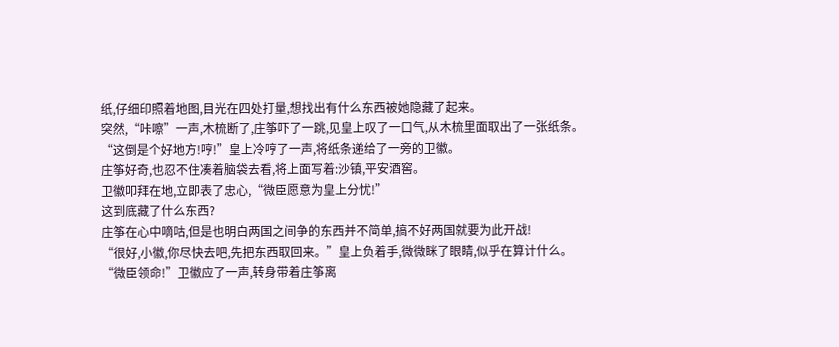纸,仔细印照着地图,目光在四处打量,想找出有什么东西被她隐藏了起来。
突然,“咔嚓”一声,木梳断了,庄筝吓了一跳,见皇上叹了一口气,从木梳里面取出了一张纸条。
“这倒是个好地方!哼!”皇上冷哼了一声,将纸条递给了一旁的卫徽。
庄筝好奇,也忍不住凑着脑袋去看,将上面写着:沙镇,平安酒窖。
卫徽叩拜在地,立即表了忠心,“微臣愿意为皇上分忧!”
这到底藏了什么东西?
庄筝在心中嘀咕,但是也明白两国之间争的东西并不简单,搞不好两国就要为此开战!
“很好,小徽,你尽快去吧,先把东西取回来。”皇上负着手,微微眯了眼睛,似乎在算计什么。
“微臣领命!”卫徽应了一声,转身带着庄筝离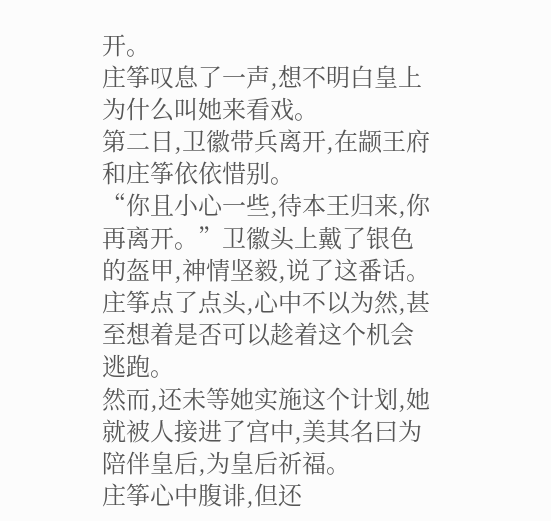开。
庄筝叹息了一声,想不明白皇上为什么叫她来看戏。
第二日,卫徽带兵离开,在颛王府和庄筝依依惜别。
“你且小心一些,待本王归来,你再离开。”卫徽头上戴了银色的盔甲,神情坚毅,说了这番话。
庄筝点了点头,心中不以为然,甚至想着是否可以趁着这个机会逃跑。
然而,还未等她实施这个计划,她就被人接进了宫中,美其名曰为陪伴皇后,为皇后祈福。
庄筝心中腹诽,但还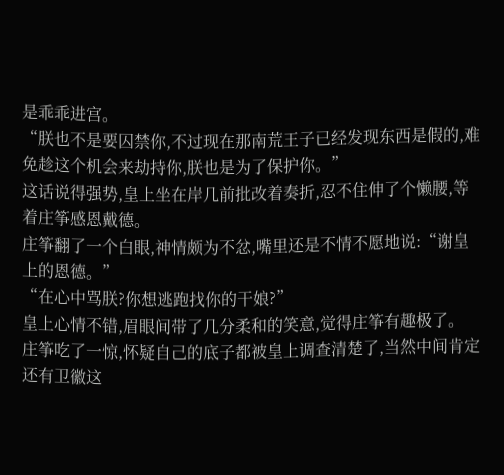是乖乖进宫。
“朕也不是要囚禁你,不过现在那南荒王子已经发现东西是假的,难免趁这个机会来劫持你,朕也是为了保护你。”
这话说得强势,皇上坐在岸几前批改着奏折,忍不住伸了个懒腰,等着庄筝感恩戴德。
庄筝翻了一个白眼,神情颇为不忿,嘴里还是不情不愿地说:“谢皇上的恩德。”
“在心中骂朕?你想逃跑找你的干娘?”
皇上心情不错,眉眼间带了几分柔和的笑意,觉得庄筝有趣极了。
庄筝吃了一惊,怀疑自己的底子都被皇上调查清楚了,当然中间肯定还有卫徽这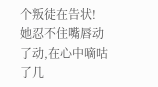个叛徒在告状!
她忍不住嘴唇动了动,在心中嘀咕了几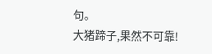句。
大猪蹄子,果然不可靠!